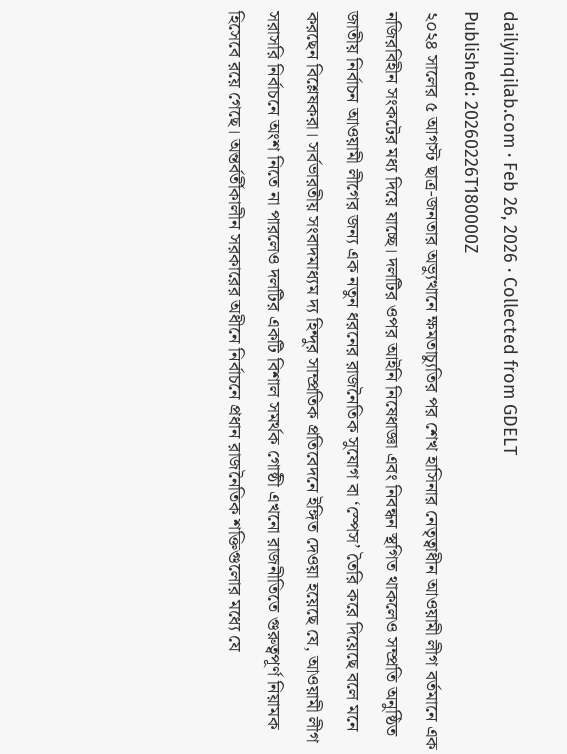dailyinqilab.com · Feb 26, 2026 · Collected from GDELT
Published: 20260226T180000Z
২০২৪ সালের ৫ আগস্ট ছাত্র-জনতার অভ্যুত্থানে ক্ষমতাচ্যুতির পর শেখ হাসিনার নেতৃত্বাধীন আওয়ামী লীগ বর্তমানে এক নজিরবিহীন সংকটের মধ্য দিয়ে যাচ্ছে। দলটির ওপর আইনি নিষেধাজ্ঞা এবং নিবন্ধন স্থগিত থাকলেও সম্প্রতি অনুষ্ঠিত জাতীয় নির্বাচন আওয়ামী লীগের জন্য এক নতুন ধরনের রাজনৈতিক সুযোগ বা ‘স্পেস’ তৈরি করে দিয়েছে বলে মনে করছেন বিশ্লেষকরা। সর্বভারতীয় সংবাদমাধ্যম দ্য হিন্দুর সাম্প্রতিক প্রতিবেদনে ইঙ্গিত দেওয়া হয়েছে যে, আওয়ামী লীগ সরাসরি নির্বাচনে অংশ নিতে না পারলেও দলটির একটি বিশাল সমর্থক গোষ্ঠী এখনো রাজনীতিতে গুরুত্বপূর্ণ নিয়ামক হিসেবে রয়ে গেছে। অন্তর্বর্তীকালীন সরকারের অধীনে নির্বাচনে প্রধান রাজনৈতিক শক্তিগুলোর মধ্যে যে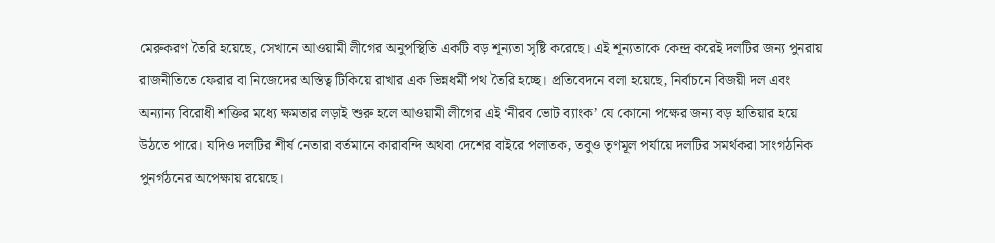মেরুকরণ তৈরি হয়েছে, সেখানে আওয়ামী লীগের অনুপস্থিতি একটি বড় শূন্যতা সৃষ্টি করেছে। এই শূন্যতাকে কেন্দ্র করেই দলটির জন্য পুনরায় রাজনীতিতে ফেরার বা নিজেদের অস্তিত্ব টিকিয়ে রাখার এক ভিন্নধর্মী পথ তৈরি হচ্ছে। প্রতিবেদনে বলা হয়েছে, নির্বাচনে বিজয়ী দল এবং অন্যান্য বিরোধী শক্তির মধ্যে ক্ষমতার লড়াই শুরু হলে আওয়ামী লীগের এই ‘নীরব ভোট ব্যাংক’ যে কোনো পক্ষের জন্য বড় হাতিয়ার হয়ে উঠতে পারে। যদিও দলটির শীর্ষ নেতারা বর্তমানে কারাবন্দি অথবা দেশের বাইরে পলাতক, তবুও তৃণমূল পর্যায়ে দলটির সমর্থকরা সাংগঠনিক পুনর্গঠনের অপেক্ষায় রয়েছে।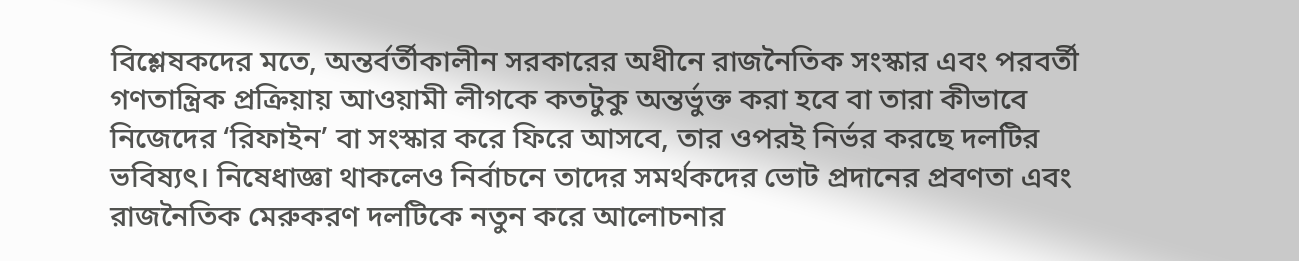বিশ্লেষকদের মতে, অন্তর্বর্তীকালীন সরকারের অধীনে রাজনৈতিক সংস্কার এবং পরবর্তী গণতান্ত্রিক প্রক্রিয়ায় আওয়ামী লীগকে কতটুকু অন্তর্ভুক্ত করা হবে বা তারা কীভাবে নিজেদের ‘রিফাইন’ বা সংস্কার করে ফিরে আসবে, তার ওপরই নির্ভর করছে দলটির ভবিষ্যৎ। নিষেধাজ্ঞা থাকলেও নির্বাচনে তাদের সমর্থকদের ভোট প্রদানের প্রবণতা এবং রাজনৈতিক মেরুকরণ দলটিকে নতুন করে আলোচনার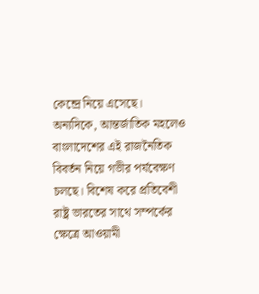কেন্দ্রে নিয়ে এসেছে। অন্যদিকে, আন্তর্জাতিক মহলেও বাংলাদেশের এই রাজনৈতিক বিবর্তন নিয়ে গভীর পর্যবেক্ষণ চলছে। বিশেষ করে প্রতিবেশী রাষ্ট্র ভারতের সাথে সম্পর্কের ক্ষেত্রে আওয়ামী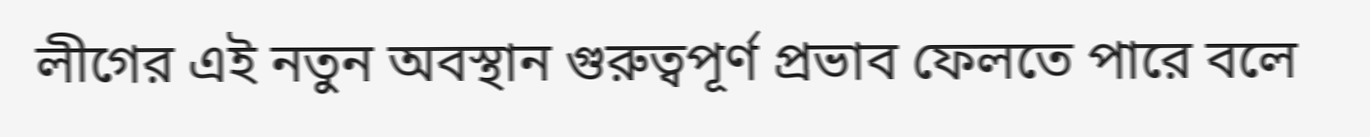লীগের এই নতুন অবস্থান গুরুত্বপূর্ণ প্রভাব ফেলতে পারে বলে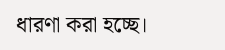ধারণা করা হচ্ছে।